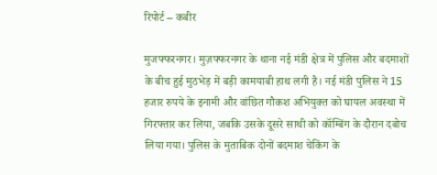रिपोर्ट – कबीर

मुजफ्फरनगर। मुज़फ्फरनगर के थाना नई मंडी क्षेत्र में पुलिस और बदमाशों के बीच हुई मुठभेड़ में बड़ी कामयाबी हाथ लगी है। नई मंडी पुलिस ने 15 हजार रुपये के इनामी और वांछित गौकश अभियुक्त को घायल अवस्था में गिरफ्तार कर लिया, जबकि उसके दूसरे साथी को कॉम्बिंग के दौरान दबोच लिया गया। पुलिस के मुताबिक दोनों बदमाश चेकिंग के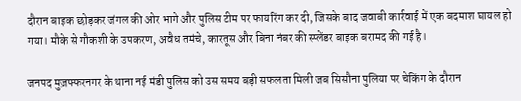दौरान बाइक छोड़कर जंगल की ओर भागे और पुलिस टीम पर फायरिंग कर दी, जिसके बाद जवाबी कार्रवाई में एक बदमाश घायल हो गया। मौके से गौकशी के उपकरण, अवैध तमंचे, कारतूस और बिना नंबर की स्प्लेंडर बाइक बरामद की गई है।

जनपद मुज़फ्फरनगर के थाना नई मंडी पुलिस को उस समय बड़ी सफलता मिली जब सिसौना पुलिया पर चेकिंग के दौरान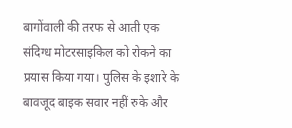बागोंवाली की तरफ से आती एक संदिग्ध मोटरसाइकिल को रोकने का प्रयास किया गया। पुलिस के इशारे के बावजूद बाइक सवार नहीं रुके और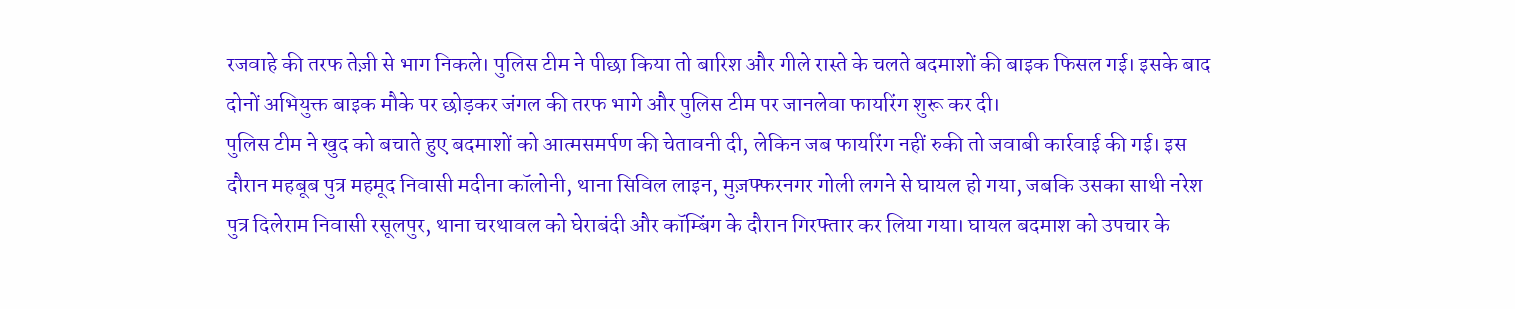रजवाहे की तरफ तेज़ी से भाग निकले। पुलिस टीम ने पीछा किया तो बारिश और गीले रास्ते के चलते बदमाशों की बाइक फिसल गई। इसके बाद दोनों अभियुक्त बाइक मौके पर छोड़कर जंगल की तरफ भागे और पुलिस टीम पर जानलेवा फायरिंग शुरू कर दी।
पुलिस टीम ने खुद को बचाते हुए बदमाशों को आत्मसमर्पण की चेतावनी दी, लेकिन जब फायरिंग नहीं रुकी तो जवाबी कार्रवाई की गई। इस दौरान महबूब पुत्र महमूद निवासी मदीना कॉलोनी, थाना सिविल लाइन, मुज़फ्फरनगर गोली लगने से घायल हो गया, जबकि उसका साथी नरेश पुत्र दिलेराम निवासी रसूलपुर, थाना चरथावल को घेराबंदी और कॉम्बिंग के दौरान गिरफ्तार कर लिया गया। घायल बदमाश को उपचार के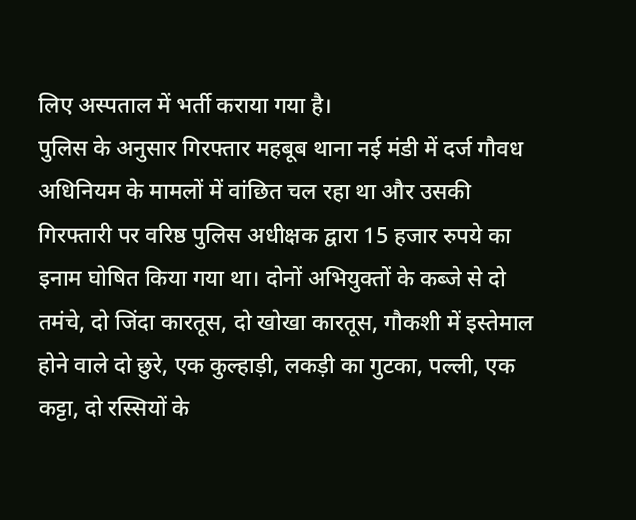लिए अस्पताल में भर्ती कराया गया है।
पुलिस के अनुसार गिरफ्तार महबूब थाना नई मंडी में दर्ज गौवध अधिनियम के मामलों में वांछित चल रहा था और उसकी गिरफ्तारी पर वरिष्ठ पुलिस अधीक्षक द्वारा 15 हजार रुपये का इनाम घोषित किया गया था। दोनों अभियुक्तों के कब्जे से दो तमंचे, दो जिंदा कारतूस, दो खोखा कारतूस, गौकशी में इस्तेमाल होने वाले दो छुरे, एक कुल्हाड़ी, लकड़ी का गुटका, पल्ली, एक कट्टा, दो रस्सियों के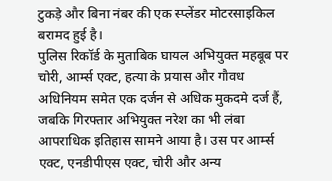टुकड़े और बिना नंबर की एक स्प्लेंडर मोटरसाइकिल बरामद हुई है।
पुलिस रिकॉर्ड के मुताबिक घायल अभियुक्त महबूब पर चोरी, आर्म्स एक्ट, हत्या के प्रयास और गौवध अधिनियम समेत एक दर्जन से अधिक मुकदमे दर्ज हैं, जबकि गिरफ्तार अभियुक्त नरेश का भी लंबा आपराधिक इतिहास सामने आया है। उस पर आर्म्स एक्ट, एनडीपीएस एक्ट, चोरी और अन्य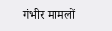गंभीर मामलों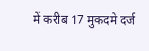में करीब 17 मुकदमे दर्ज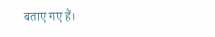बताए गए हैं।